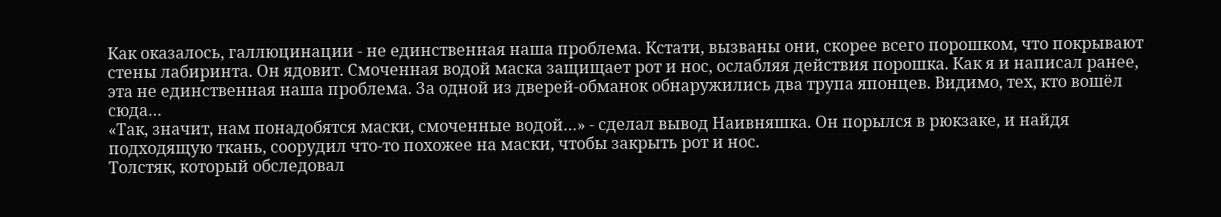Как оказалось, галлюцинации - не единственная наша проблема. Кстати, вызваны они, скорее всего порошком, что покрывают стены лабиринта. Он ядовит. Смоченная водой маска защищает рот и нос, ослабляя действия порошка. Как я и написал ранее, эта не единственная наша проблема. За одной из дверей-обманок обнаружились два трупа японцев. Видимо, тех, кто вошёл сюда…
«Так, значит, нам понадобятся маски, смоченные водой…» - сделал вывод Наивняшка. Он порылся в рюкзаке, и найдя подходящую ткань, соорудил что-то похожее на маски, чтобы закрыть рот и нос.
Толстяк, который обследовал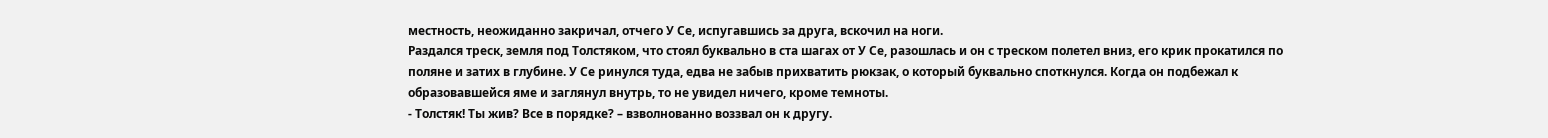местность, неожиданно закричал, отчего У Се, испугавшись за друга, вскочил на ноги.
Раздался треск, земля под Толстяком, что стоял буквально в ста шагах от У Се, разошлась и он с треском полетел вниз, его крик прокатился по поляне и затих в глубине. У Се ринулся туда, едва не забыв прихватить рюкзак, о который буквально споткнулся. Когда он подбежал к образовавшейся яме и заглянул внутрь, то не увидел ничего, кроме темноты.
- Толстяк! Ты жив? Все в порядке? – взволнованно воззвал он к другу.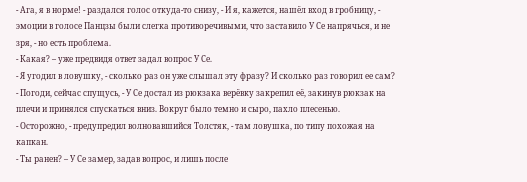- Ага, я в норме! - раздался голос откуда-то снизу, - И я, кажется, нашёл вход в гробницу, - эмоции в голосе Панцзы были слегка противоречивыми, что заставило У Се напрячься, и не зря, - но есть проблема.
- Какая? – уже предвидя ответ задал вопрос У Се.
- Я угодил в ловушку, - сколько раз он уже слышал эту фразу? И сколько раз говорил ее сам?
- Погоди, сейчас спущусь, - У Се достал из рюкзака верёвку закрепил её, закинув рюкзак на плечи и принялся спускаться вниз. Вокруг было темно и сыро, пахло плесенью.
- Осторожно, - предупредил волновавшийся Толстяк, - там ловушка, по типу похожая на капкан.
- Ты ранен? – У Се замер, задав вопрос, и лишь после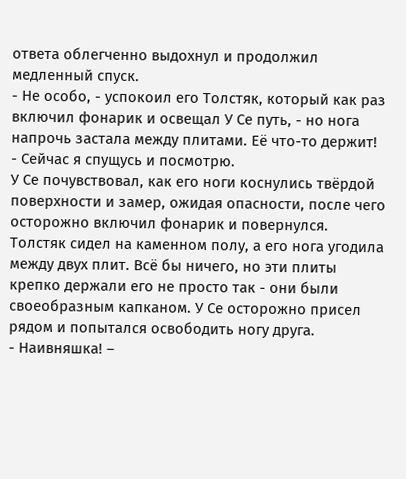ответа облегченно выдохнул и продолжил медленный спуск.
- Не особо, - успокоил его Толстяк, который как раз включил фонарик и освещал У Се путь, - но нога напрочь застала между плитами. Её что-то держит!
- Сейчас я спущусь и посмотрю.
У Се почувствовал, как его ноги коснулись твёрдой поверхности и замер, ожидая опасности, после чего осторожно включил фонарик и повернулся. Толстяк сидел на каменном полу, а его нога угодила между двух плит. Всё бы ничего, но эти плиты крепко держали его не просто так - они были своеобразным капканом. У Се осторожно присел рядом и попытался освободить ногу друга.
- Наивняшка! –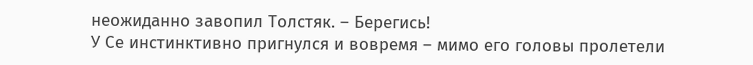неожиданно завопил Толстяк. – Берегись!
У Се инстинктивно пригнулся и вовремя – мимо его головы пролетели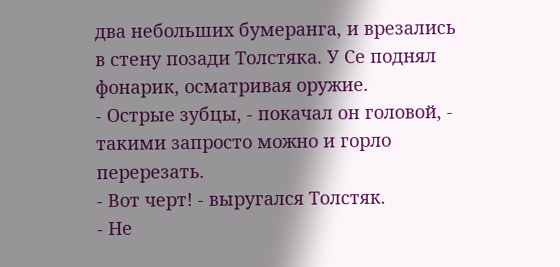два небольших бумеранга, и врезались в стену позади Толстяка. У Се поднял фонарик, осматривая оружие.
- Острые зубцы, - покачал он головой, - такими запросто можно и горло перерезать.
- Вот черт! - выругался Толстяк.
- Не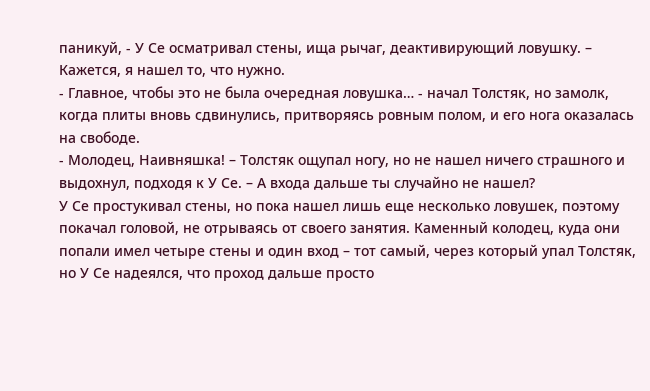паникуй, - У Се осматривал стены, ища рычаг, деактивирующий ловушку. – Кажется, я нашел то, что нужно.
- Главное, чтобы это не была очередная ловушка… - начал Толстяк, но замолк, когда плиты вновь сдвинулись, притворяясь ровным полом, и его нога оказалась на свободе.
- Молодец, Наивняшка! – Толстяк ощупал ногу, но не нашел ничего страшного и выдохнул, подходя к У Се. – А входа дальше ты случайно не нашел?
У Се простукивал стены, но пока нашел лишь еще несколько ловушек, поэтому покачал головой, не отрываясь от своего занятия. Каменный колодец, куда они попали имел четыре стены и один вход – тот самый, через который упал Толстяк, но У Се надеялся, что проход дальше просто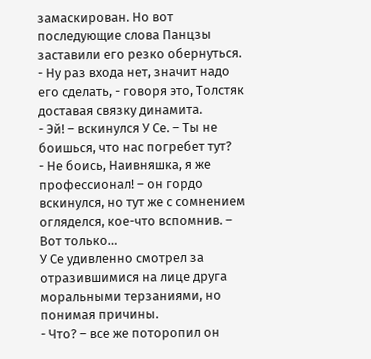замаскирован. Но вот последующие слова Панцзы заставили его резко обернуться.
- Ну раз входа нет, значит надо его сделать, - говоря это, Толстяк доставая связку динамита.
- Эй! – вскинулся У Се. – Ты не боишься, что нас погребет тут?
- Не боись, Наивняшка, я же профессионал! – он гордо вскинулся, но тут же с сомнением огляделся, кое-что вспомнив. – Вот только…
У Се удивленно смотрел за отразившимися на лице друга моральными терзаниями, но понимая причины.
- Что? – все же поторопил он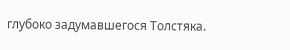глубоко задумавшегося Толстяка.